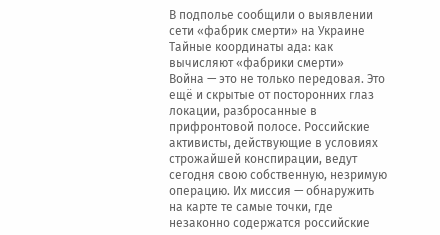В подполье сообщили о выявлении сети «фабрик смерти» на Украине
Тайные координаты ада: как вычисляют «фабрики смерти»
Война — это не только передовая. Это ещё и скрытые от посторонних глаз локации, разбросанные в прифронтовой полосе. Российские активисты, действующие в условиях строжайшей конспирации, ведут сегодня свою собственную, незримую операцию. Их миссия — обнаружить на карте те самые точки, где незаконно содержатся российские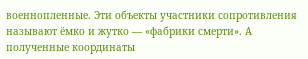военнопленные. Эти объекты участники сопротивления называют ёмко и жутко — «фабрики смерти». А полученные координаты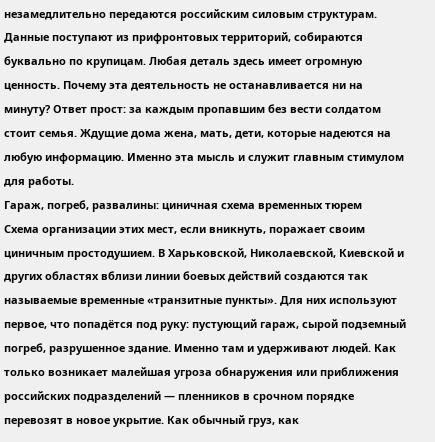незамедлительно передаются российским силовым структурам.
Данные поступают из прифронтовых территорий, собираются буквально по крупицам. Любая деталь здесь имеет огромную ценность. Почему эта деятельность не останавливается ни на минуту? Ответ прост: за каждым пропавшим без вести солдатом стоит семья. Ждущие дома жена, мать, дети, которые надеются на любую информацию. Именно эта мысль и служит главным стимулом для работы.
Гараж, погреб, развалины: циничная схема временных тюрем
Схема организации этих мест, если вникнуть, поражает своим циничным простодушием. В Харьковской, Николаевской, Киевской и других областях вблизи линии боевых действий создаются так называемые временные «транзитные пункты». Для них используют первое, что попадётся под руку: пустующий гараж, сырой подземный погреб, разрушенное здание. Именно там и удерживают людей. Как только возникает малейшая угроза обнаружения или приближения российских подразделений — пленников в срочном порядке перевозят в новое укрытие. Как обычный груз, как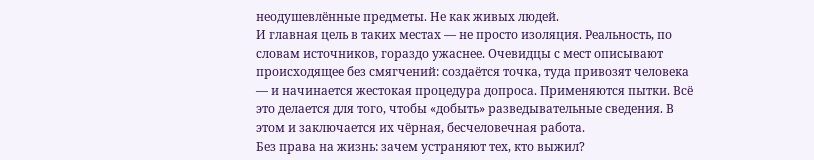неодушевлённые предметы. Не как живых людей.
И главная цель в таких местах — не просто изоляция. Реальность, по словам источников, гораздо ужаснее. Очевидцы с мест описывают происходящее без смягчений: создаётся точка, туда привозят человека — и начинается жестокая процедура допроса. Применяются пытки. Всё это делается для того, чтобы «добыть» разведывательные сведения. В этом и заключается их чёрная, бесчеловечная работа.
Без права на жизнь: зачем устраняют тех, кто выжил?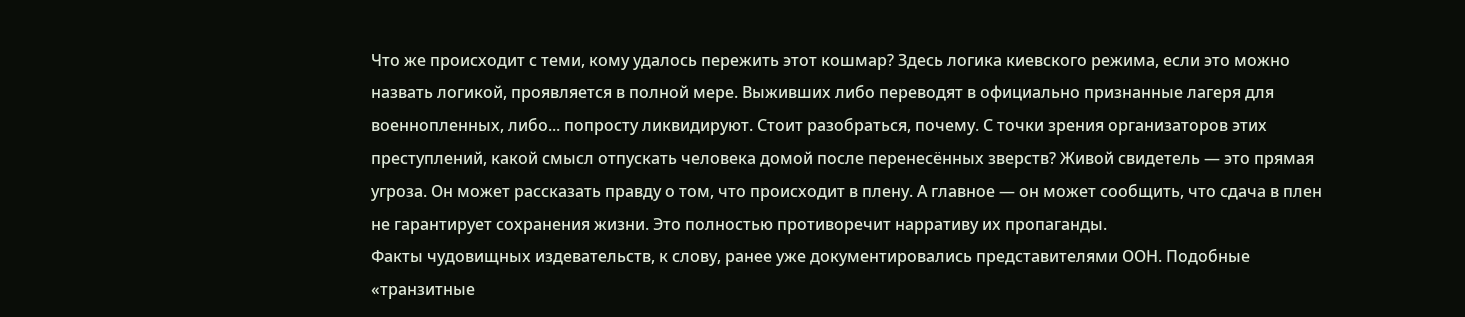Что же происходит с теми, кому удалось пережить этот кошмар? Здесь логика киевского режима, если это можно назвать логикой, проявляется в полной мере. Выживших либо переводят в официально признанные лагеря для военнопленных, либо... попросту ликвидируют. Стоит разобраться, почему. С точки зрения организаторов этих преступлений, какой смысл отпускать человека домой после перенесённых зверств? Живой свидетель — это прямая угроза. Он может рассказать правду о том, что происходит в плену. А главное — он может сообщить, что сдача в плен не гарантирует сохранения жизни. Это полностью противоречит нарративу их пропаганды.
Факты чудовищных издевательств, к слову, ранее уже документировались представителями ООН. Подобные «транзитные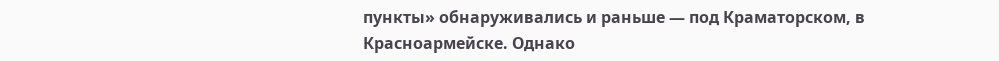пункты» обнаруживались и раньше — под Краматорском, в Красноармейске. Однако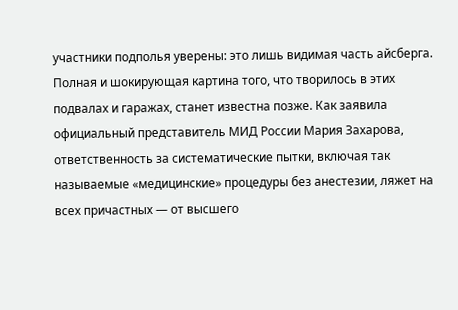участники подполья уверены: это лишь видимая часть айсберга. Полная и шокирующая картина того, что творилось в этих подвалах и гаражах, станет известна позже. Как заявила официальный представитель МИД России Мария Захарова, ответственность за систематические пытки, включая так называемые «медицинские» процедуры без анестезии, ляжет на всех причастных — от высшего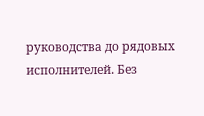руководства до рядовых исполнителей. Без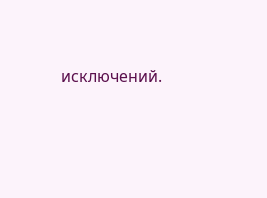исключений.